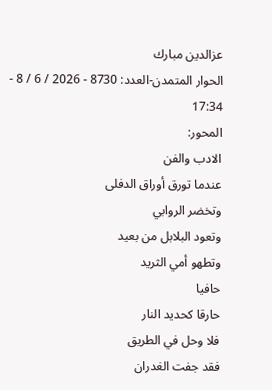عزالدين مبارك
الحوار المتمدن-العدد: 8730 - 2026 / 6 / 8 - 17:34
المحور:
الادب والفن
عندما تورق أوراق الدفلى
وتخضر الروابي
وتعود البلابل من بعيد
وتطهو أمي الثريد
حافيا
حارقا كحديد النار
فلا وحل في الطريق
فقد جفت الغدران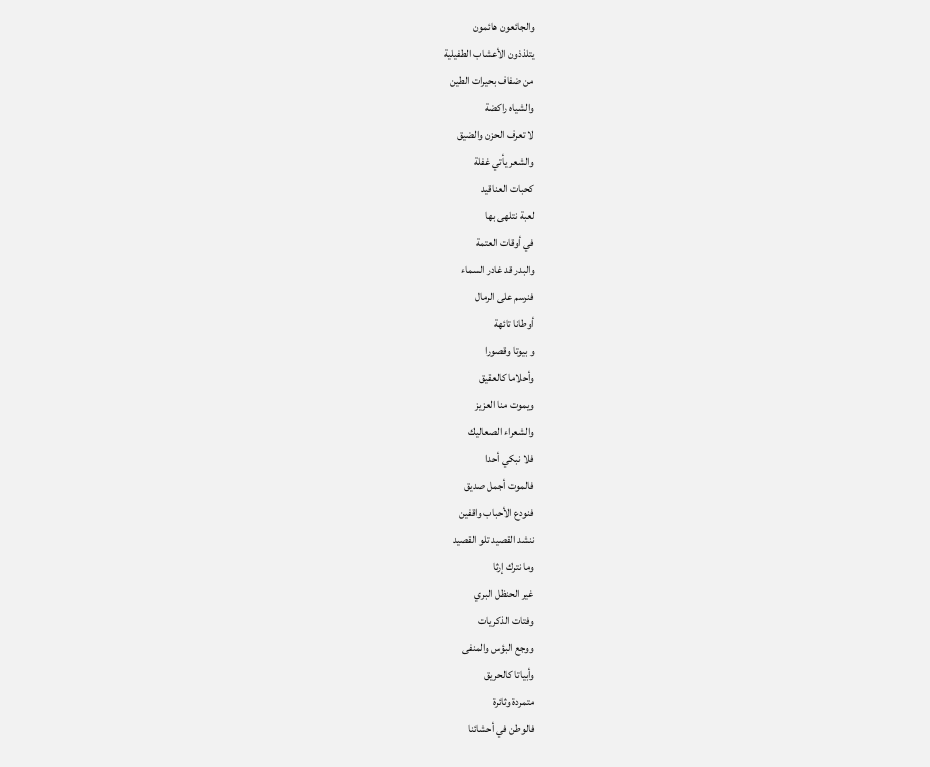والجائعون هائمون
يتلذذون الأعشاب الطفيلية
من ضفاف بحيرات الطين
والشياه راكضة
لا تعرف الحزن والضيق
والشعر يأتي غفلة
كحبات العناقيد
لعبة نتلهى بها
في أوقات العتمة
والبدر قد غادر السماء
فنرسم على الرمال
أوطانا تائهة
و بيوتا وقصورا
وأحلاما كالعقيق
ويموت منا العزيز
والشعراء الصعاليك
فلا نبكي أحدا
فالموت أجمل صديق
فنودع الأحباب واقفين
ننشد القصيد تلو القصيد
وما نترك إرثا
غير الحنظل البري
وفتات الذكريات
ووجع البؤس والمنفى
وأبياتا كالحريق
متمردة وثائرة
فالوطن في أحشائنا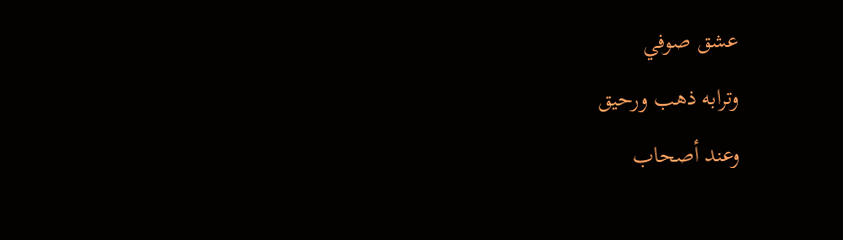عشق صوفي
وترابه ذهب ورحيق
وعند أصحاب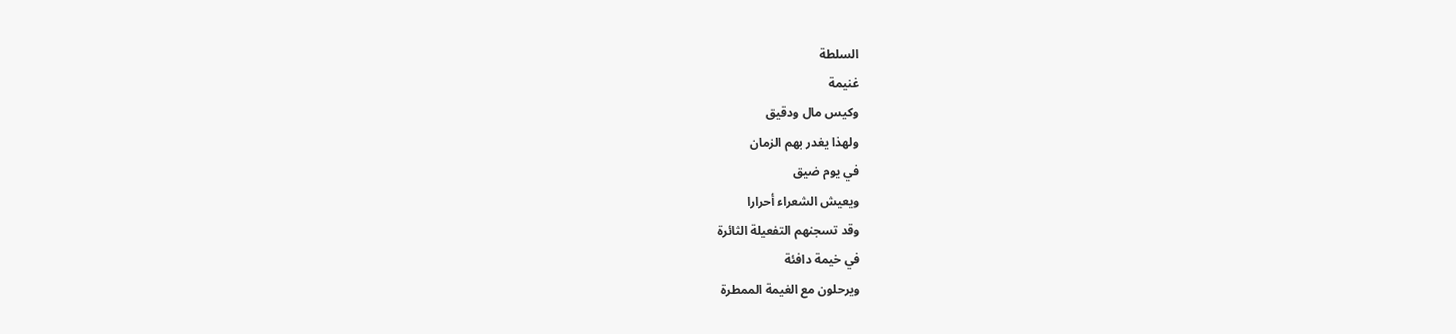السلطة
غنيمة
وكيس مال ودقيق
ولهذا يغدر بهم الزمان
في يوم ضيق
ويعيش الشعراء أحرارا
وقد تسجنهم التفعيلة الثائرة
في خيمة دافئة
ويرحلون مع الغيمة الممطرة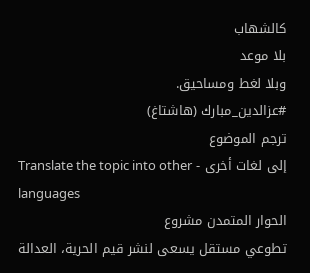كالشهاب
بلا موعد
وبلا لغط ومساحيق.
#عزالدين_مبارك (هاشتاغ)
ترجم الموضوع
إلى لغات أخرى - Translate the topic into other
languages
الحوار المتمدن مشروع
تطوعي مستقل يسعى لنشر قيم الحرية، العدالة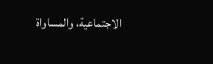الاجتماعية، والمساواة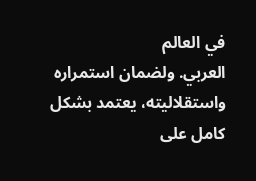في العالم
العربي. ولضمان استمراره واستقلاليته، يعتمد بشكل كامل على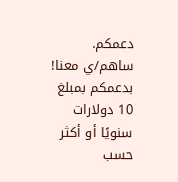دعمكم.
ساهم/ي معنا! بدعمكم بمبلغ 10 دولارات سنويًا أو أكثر حسب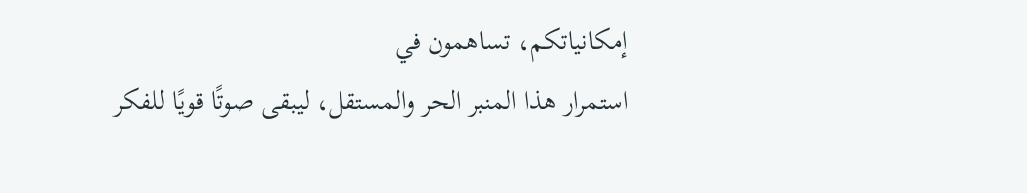إمكانياتكم، تساهمون في
استمرار هذا المنبر الحر والمستقل، ليبقى صوتًا قويًا للفكر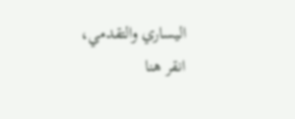اليساري والتقدمي،
انقر هنا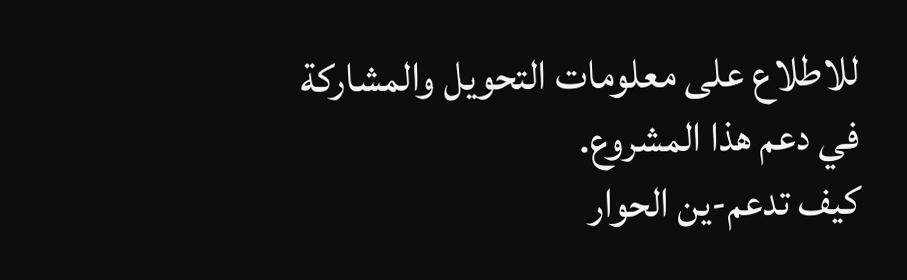للاطلاع على معلومات التحويل والمشاركة
في دعم هذا المشروع.
كيف تدعم-ين الحوار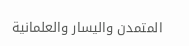المتمدن واليسار والعلمانية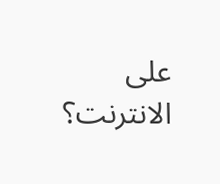على الانترنت؟